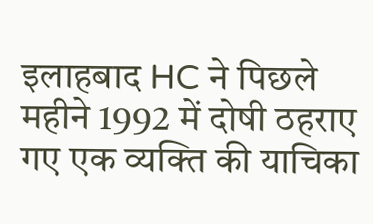इलाहबाद HC ने पिछले महीने 1992 में दोषी ठहराए गए एक व्यक्ति की याचिका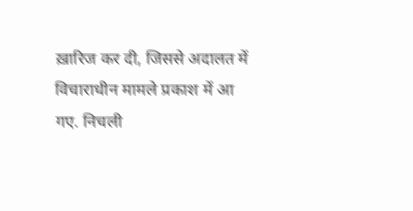ख़ारिज कर दी, जिससे अदालत में विचाराधीन मामले प्रकाश में आ गए. निचली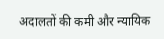अदालतों की कमी और न्यायिक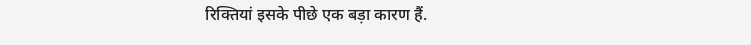रिक्तियां इसके पीछे एक बड़ा कारण हैं.